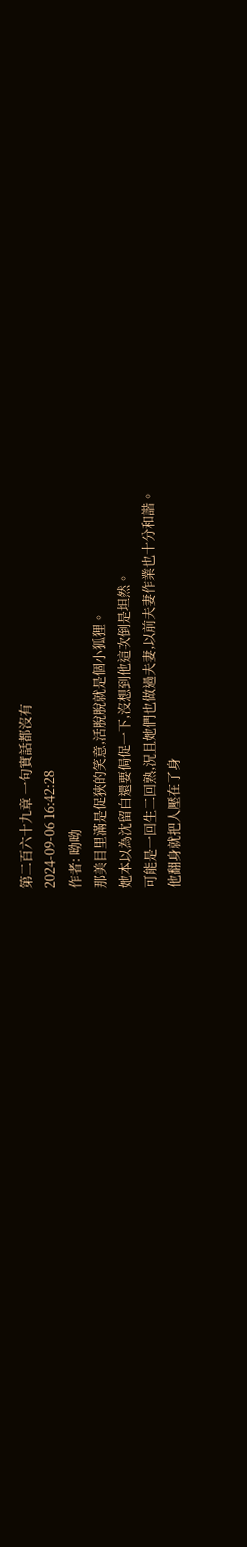第二百六十九章 一句實話都沒有
2024-09-06 16:42:28
作者: 呦呦
那美目里滿是促狹的笑意,活脫脫就是個小狐狸。
她本以為沈留白還要侷促一下,沒想到他這次倒是坦然。
可能是一回生二回熟,況且她們也做過夫妻,以前夫妻作業也十分和諧。
他翻身就把人壓在了身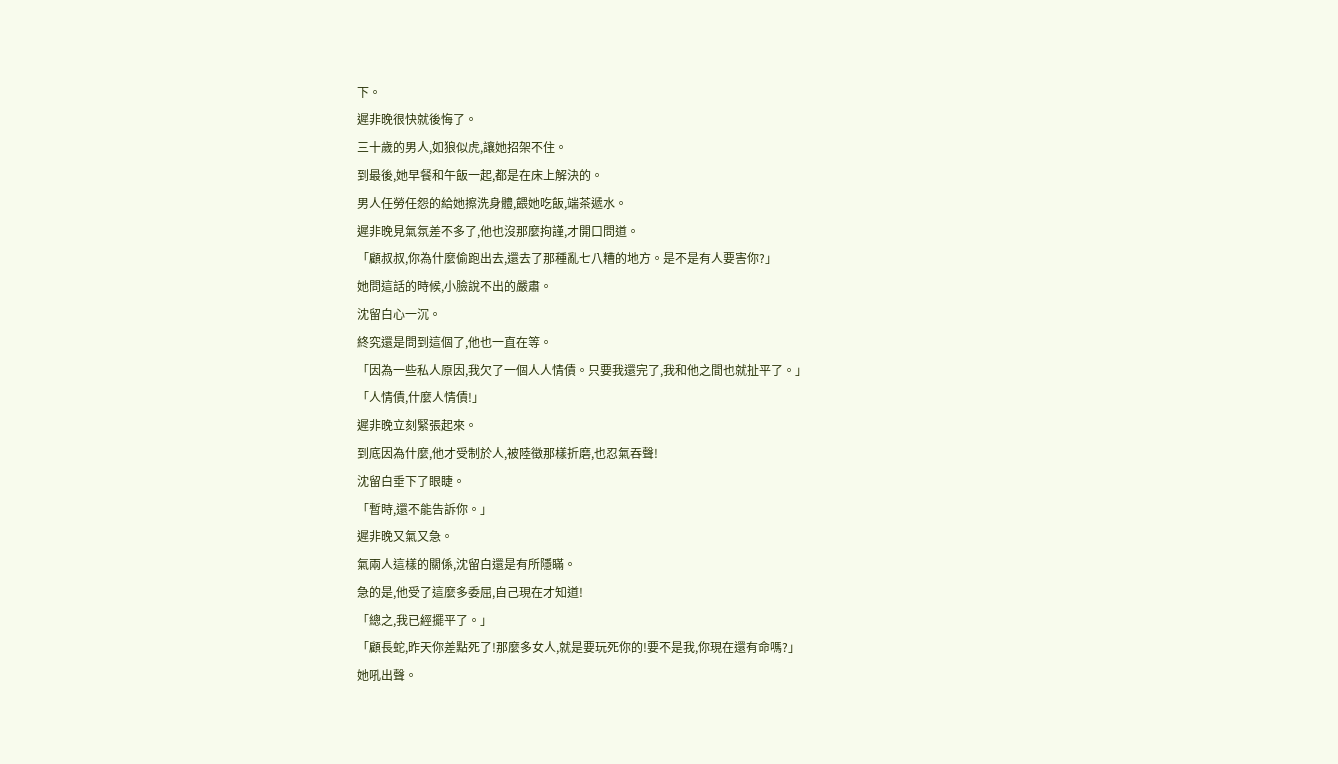下。
遲非晚很快就後悔了。
三十歲的男人,如狼似虎,讓她招架不住。
到最後,她早餐和午飯一起,都是在床上解決的。
男人任勞任怨的給她擦洗身體,餵她吃飯,端茶遞水。
遲非晚見氣氛差不多了,他也沒那麼拘謹,才開口問道。
「顧叔叔,你為什麼偷跑出去,還去了那種亂七八糟的地方。是不是有人要害你?」
她問這話的時候,小臉說不出的嚴肅。
沈留白心一沉。
終究還是問到這個了,他也一直在等。
「因為一些私人原因,我欠了一個人人情債。只要我還完了,我和他之間也就扯平了。」
「人情債,什麼人情債!」
遲非晚立刻緊張起來。
到底因為什麼,他才受制於人,被陸徵那樣折磨,也忍氣吞聲!
沈留白垂下了眼睫。
「暫時,還不能告訴你。」
遲非晚又氣又急。
氣兩人這樣的關係,沈留白還是有所隱瞞。
急的是,他受了這麼多委屈,自己現在才知道!
「總之,我已經擺平了。」
「顧長蛇,昨天你差點死了!那麼多女人,就是要玩死你的!要不是我,你現在還有命嗎?」
她吼出聲。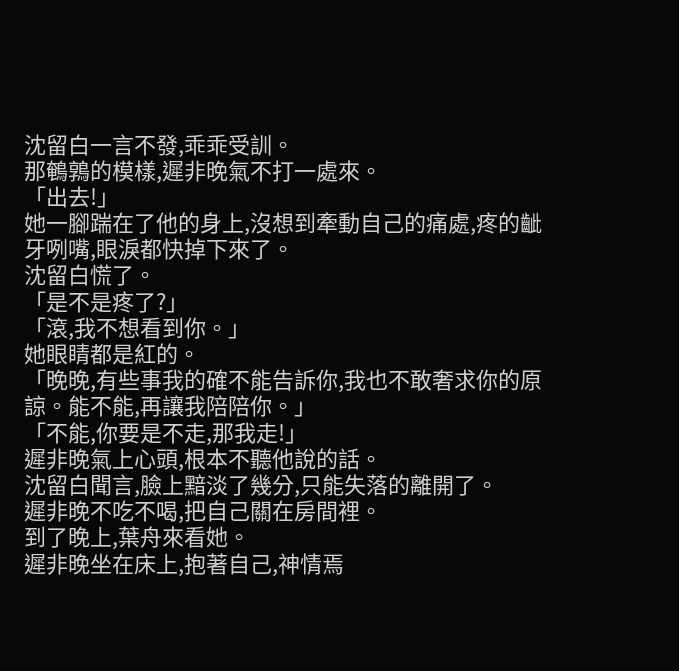沈留白一言不發,乖乖受訓。
那鵪鶉的模樣,遲非晚氣不打一處來。
「出去!」
她一腳踹在了他的身上,沒想到牽動自己的痛處,疼的齜牙咧嘴,眼淚都快掉下來了。
沈留白慌了。
「是不是疼了?」
「滾,我不想看到你。」
她眼睛都是紅的。
「晚晚,有些事我的確不能告訴你,我也不敢奢求你的原諒。能不能,再讓我陪陪你。」
「不能,你要是不走,那我走!」
遲非晚氣上心頭,根本不聽他說的話。
沈留白聞言,臉上黯淡了幾分,只能失落的離開了。
遲非晚不吃不喝,把自己關在房間裡。
到了晚上,葉舟來看她。
遲非晚坐在床上,抱著自己,神情焉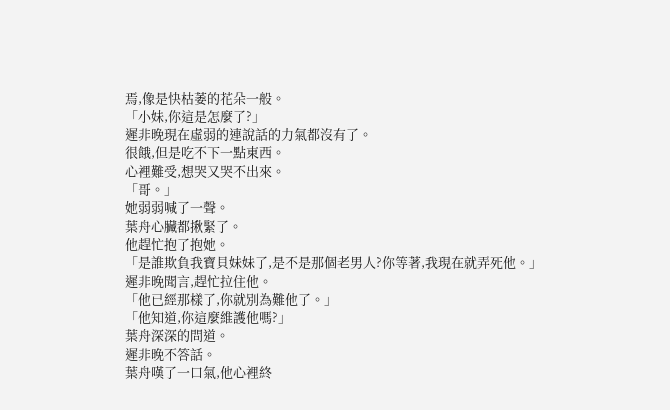焉,像是快枯萎的花朵一般。
「小妹,你這是怎麼了?」
遲非晚現在虛弱的連說話的力氣都沒有了。
很餓,但是吃不下一點東西。
心裡難受,想哭又哭不出來。
「哥。」
她弱弱喊了一聲。
葉舟心臟都揪緊了。
他趕忙抱了抱她。
「是誰欺負我寶貝妹妹了,是不是那個老男人?你等著,我現在就弄死他。」
遲非晚聞言,趕忙拉住他。
「他已經那樣了,你就別為難他了。」
「他知道,你這麼維護他嗎?」
葉舟深深的問道。
遲非晚不答話。
葉舟嘆了一口氣,他心裡終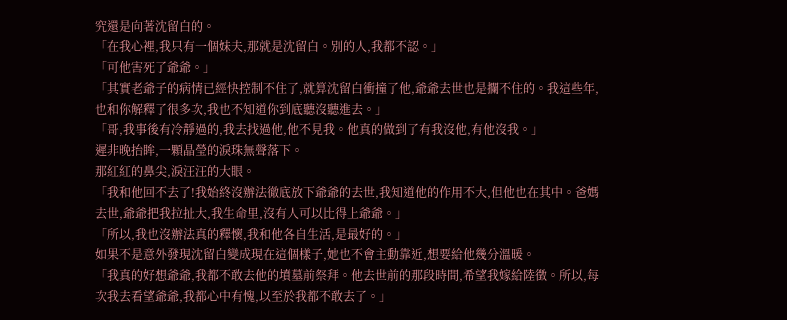究還是向著沈留白的。
「在我心裡,我只有一個妹夫,那就是沈留白。別的人,我都不認。」
「可他害死了爺爺。」
「其實老爺子的病情已經快控制不住了,就算沈留白衝撞了他,爺爺去世也是攔不住的。我這些年,也和你解釋了很多次,我也不知道你到底聽沒聽進去。」
「哥,我事後有冷靜過的,我去找過他,他不見我。他真的做到了有我沒他,有他沒我。」
遲非晚抬眸,一顆晶瑩的淚珠無聲落下。
那紅紅的鼻尖,淚汪汪的大眼。
「我和他回不去了!我始終沒辦法徹底放下爺爺的去世,我知道他的作用不大,但他也在其中。爸媽去世,爺爺把我拉扯大,我生命里,沒有人可以比得上爺爺。」
「所以,我也沒辦法真的釋懷,我和他各自生活,是最好的。」
如果不是意外發現沈留白變成現在這個樣子,她也不會主動靠近,想要給他幾分溫暖。
「我真的好想爺爺,我都不敢去他的墳墓前祭拜。他去世前的那段時間,希望我嫁給陸徵。所以,每次我去看望爺爺,我都心中有愧,以至於我都不敢去了。」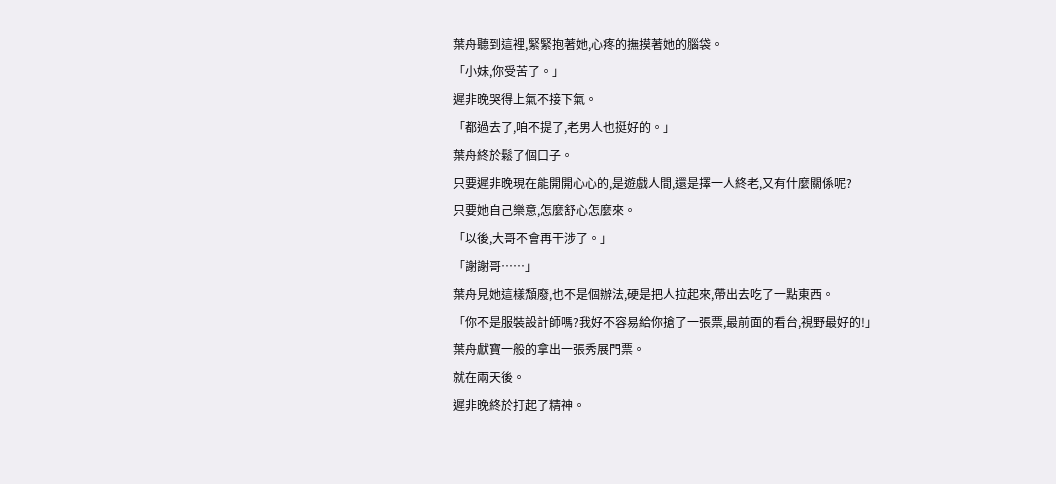葉舟聽到這裡,緊緊抱著她,心疼的撫摸著她的腦袋。
「小妹,你受苦了。」
遲非晚哭得上氣不接下氣。
「都過去了,咱不提了,老男人也挺好的。」
葉舟終於鬆了個口子。
只要遲非晚現在能開開心心的,是遊戲人間,還是擇一人終老,又有什麼關係呢?
只要她自己樂意,怎麼舒心怎麼來。
「以後,大哥不會再干涉了。」
「謝謝哥……」
葉舟見她這樣頹廢,也不是個辦法,硬是把人拉起來,帶出去吃了一點東西。
「你不是服裝設計師嗎?我好不容易給你搶了一張票,最前面的看台,視野最好的!」
葉舟獻寶一般的拿出一張秀展門票。
就在兩天後。
遲非晚終於打起了精神。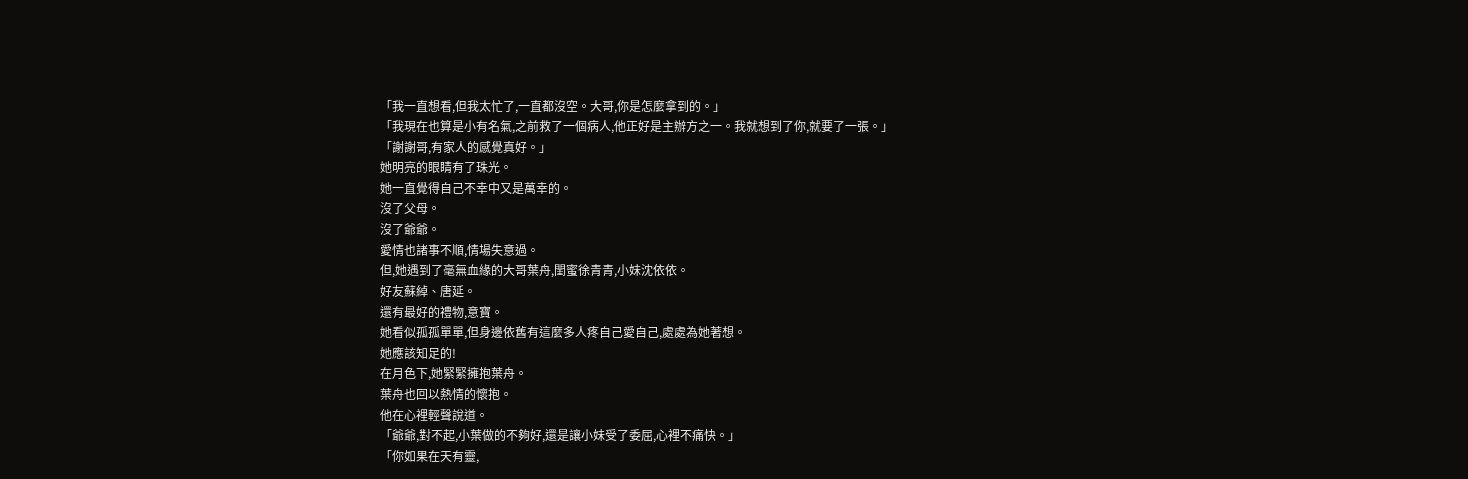「我一直想看,但我太忙了,一直都沒空。大哥,你是怎麼拿到的。」
「我現在也算是小有名氣,之前救了一個病人,他正好是主辦方之一。我就想到了你,就要了一張。」
「謝謝哥,有家人的感覺真好。」
她明亮的眼睛有了珠光。
她一直覺得自己不幸中又是萬幸的。
沒了父母。
沒了爺爺。
愛情也諸事不順,情場失意過。
但,她遇到了毫無血緣的大哥葉舟,閨蜜徐青青,小妹沈依依。
好友蘇綽、唐延。
還有最好的禮物,意寶。
她看似孤孤單單,但身邊依舊有這麼多人疼自己愛自己,處處為她著想。
她應該知足的!
在月色下,她緊緊擁抱葉舟。
葉舟也回以熱情的懷抱。
他在心裡輕聲說道。
「爺爺,對不起,小葉做的不夠好,還是讓小妹受了委屈,心裡不痛快。」
「你如果在天有靈,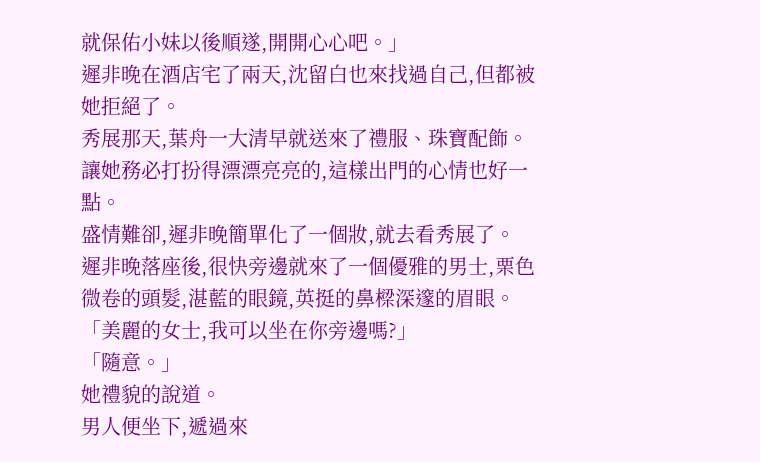就保佑小妹以後順遂,開開心心吧。」
遲非晚在酒店宅了兩天,沈留白也來找過自己,但都被她拒絕了。
秀展那天,葉舟一大清早就送來了禮服、珠寶配飾。
讓她務必打扮得漂漂亮亮的,這樣出門的心情也好一點。
盛情難卻,遲非晚簡單化了一個妝,就去看秀展了。
遲非晚落座後,很快旁邊就來了一個優雅的男士,栗色微卷的頭髮,湛藍的眼鏡,英挺的鼻樑深邃的眉眼。
「美麗的女士,我可以坐在你旁邊嗎?」
「隨意。」
她禮貌的說道。
男人便坐下,遞過來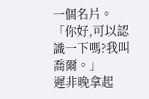一個名片。
「你好,可以認識一下嗎?我叫喬爾。」
遲非晚拿起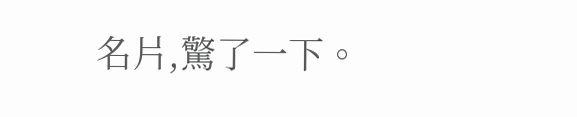名片,驚了一下。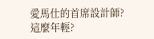愛馬仕的首席設計師?
這麼年輕?